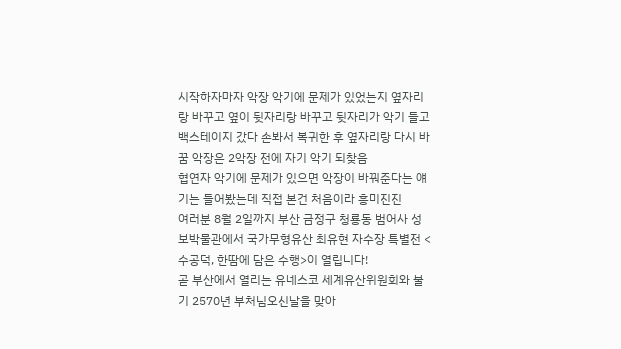시작하자마자 악장 악기에 문제가 있었는지 옆자리랑 바꾸고 옆이 뒷자리랑 바꾸고 뒷자리가 악기 들고 백스테이지 갔다 손봐서 복귀한 후 옆자리랑 다시 바꿈 악장은 2악장 전에 자기 악기 되찾음
협연자 악기에 문제가 있으면 악장이 바꿔준다는 얘기는 들어봤는데 직접 본건 처음이라 흥미진진
여러분 8월 2일까지 부산 금정구 청룡동 범어사 성보박물관에서 국가무형유산 최유현 자수장 특별전 <수공덕, 한땀에 담은 수행>이 열립니다!
곧 부산에서 열리는 유네스코 세계유산위원회와 불기 2570년 부처님오신날을 맞아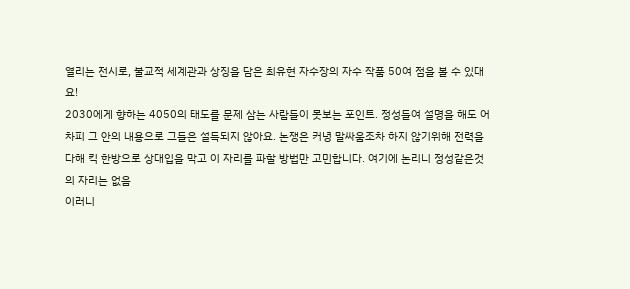열리는 전시로, 불교적 세계관과 상징을 담은 최유현 자수장의 자수 작품 50여 점을 볼 수 있대요!
2030에게 향하는 4050의 태도를 문제 삼는 사람들이 못보는 포인트. 정성들여 설명을 해도 어차피 그 안의 내용으로 그들은 설득되지 않아요. 논쟁은 커녕 말싸움조차 하지 않기위해 전력을 다해 킥 한방으로 상대입을 막고 이 자리를 파할 방법만 고민합니다. 여기에 논리니 정성같은것의 자리는 없음
이러니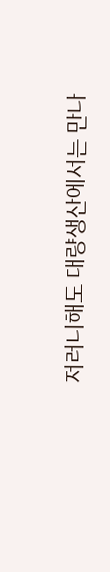저러니해도 대량생산에서는 만나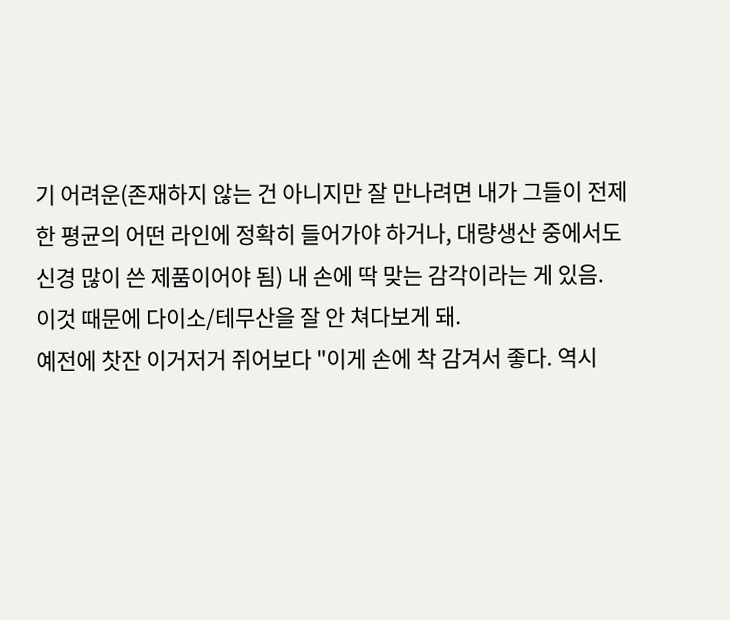기 어려운(존재하지 않는 건 아니지만 잘 만나려면 내가 그들이 전제한 평균의 어떤 라인에 정확히 들어가야 하거나, 대량생산 중에서도 신경 많이 쓴 제품이어야 됨) 내 손에 딱 맞는 감각이라는 게 있음.
이것 때문에 다이소/테무산을 잘 안 쳐다보게 돼.
예전에 찻잔 이거저거 쥐어보다 "이게 손에 착 감겨서 좋다. 역시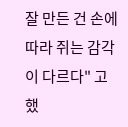잘 만든 건 손에 따라 쥐는 감각이 다르다" 고 했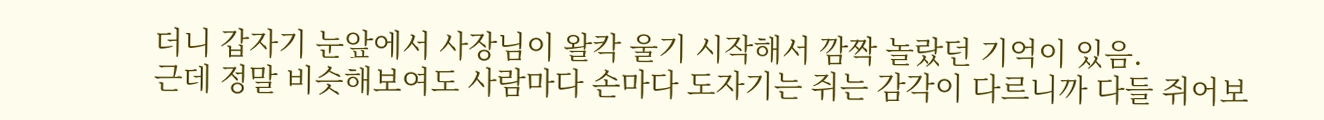더니 갑자기 눈앞에서 사장님이 왈칵 울기 시작해서 깜짝 놀랐던 기억이 있음.
근데 정말 비슷해보여도 사람마다 손마다 도자기는 쥐는 감각이 다르니까 다들 쥐어보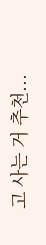고 사는 거 추천...